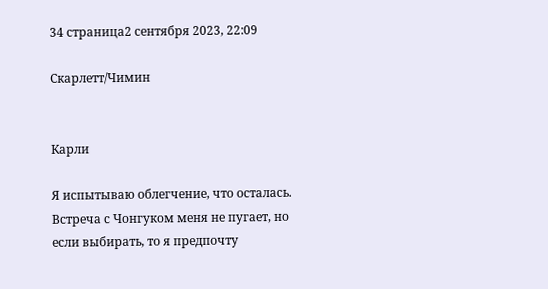34 страница2 сентября 2023, 22:09

Скарлетт/Чимин


Карли

Я испытываю облегчение, что осталась. Встреча с Чонгуком меня не пугает, но если выбирать, то я предпочту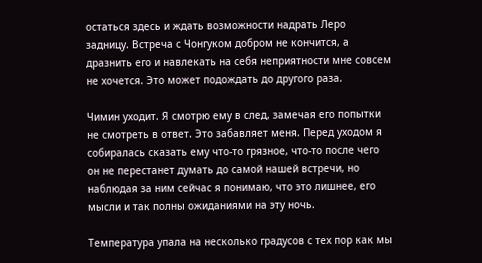остаться здесь и ждать возможности надрать Леро задницу. Встреча с Чонгуком добром не кончится, а дразнить его и навлекать на себя неприятности мне совсем не хочется. Это может подождать до другого раза.

Чимин уходит. Я смотрю ему в след, замечая его попытки не смотреть в ответ. Это забавляет меня. Перед уходом я собиралась сказать ему что-то грязное, что-то после чего он не перестанет думать до самой нашей встречи, но наблюдая за ним сейчас я понимаю, что это лишнее, его мысли и так полны ожиданиями на эту ночь.

Температура упала на несколько градусов с тех пор как мы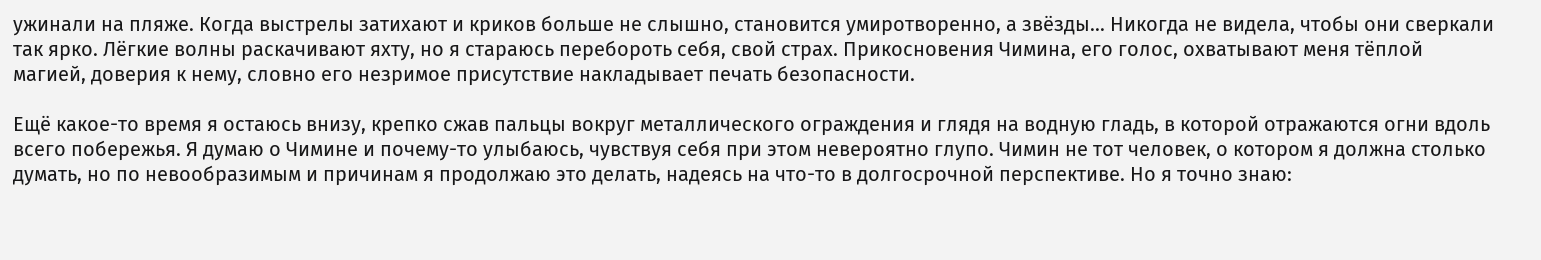ужинали на пляже. Когда выстрелы затихают и криков больше не слышно, становится умиротворенно, а звёзды... Никогда не видела, чтобы они сверкали так ярко. Лёгкие волны раскачивают яхту, но я стараюсь перебороть себя, свой страх. Прикосновения Чимина, его голос, охватывают меня тёплой магией, доверия к нему, словно его незримое присутствие накладывает печать безопасности.

Ещё какое-то время я остаюсь внизу, крепко сжав пальцы вокруг металлического ограждения и глядя на водную гладь, в которой отражаются огни вдоль всего побережья. Я думаю о Чимине и почему-то улыбаюсь, чувствуя себя при этом невероятно глупо. Чимин не тот человек, о котором я должна столько думать, но по невообразимым и причинам я продолжаю это делать, надеясь на что-то в долгосрочной перспективе. Но я точно знаю: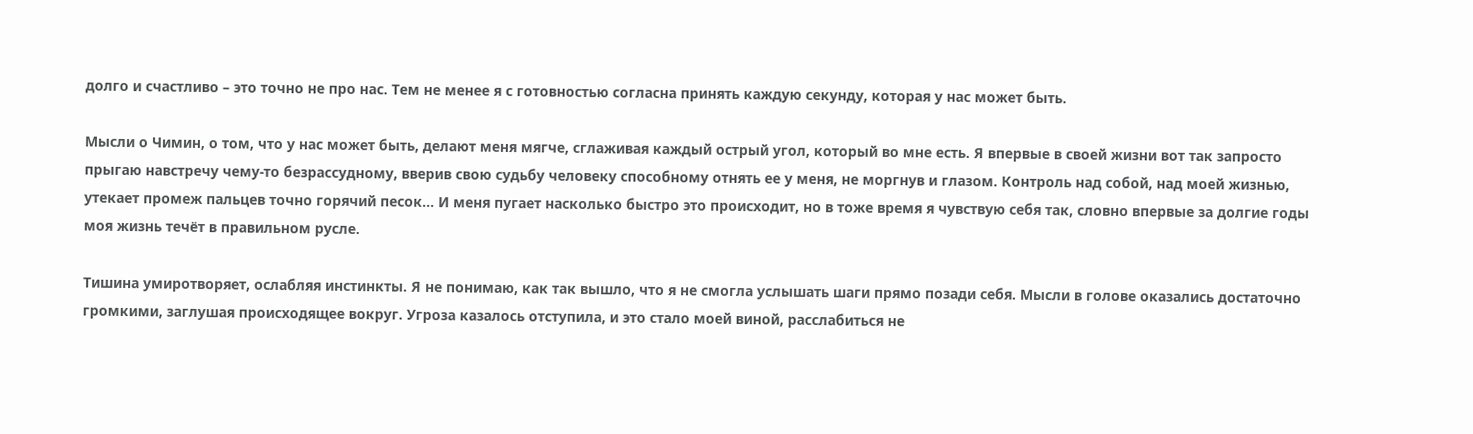долго и счастливо – это точно не про нас. Тем не менее я с готовностью согласна принять каждую секунду, которая у нас может быть.

Мысли о Чимин, о том, что у нас может быть, делают меня мягче, сглаживая каждый острый угол, который во мне есть. Я впервые в своей жизни вот так запросто прыгаю навстречу чему-то безрассудному, вверив свою судьбу человеку способному отнять ее у меня, не моргнув и глазом. Контроль над собой, над моей жизнью, утекает промеж пальцев точно горячий песок... И меня пугает насколько быстро это происходит, но в тоже время я чувствую себя так, словно впервые за долгие годы моя жизнь течёт в правильном русле.

Тишина умиротворяет, ослабляя инстинкты. Я не понимаю, как так вышло, что я не смогла услышать шаги прямо позади себя. Мысли в голове оказались достаточно громкими, заглушая происходящее вокруг. Угроза казалось отступила, и это стало моей виной, расслабиться не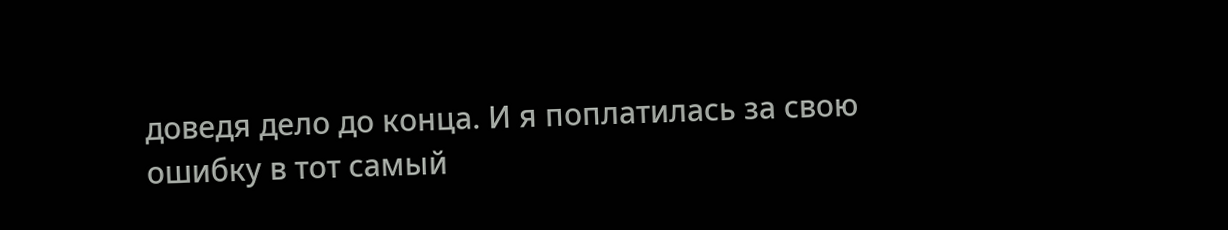доведя дело до конца. И я поплатилась за свою ошибку в тот самый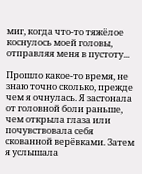миг, когда что-то тяжёлое коснулось моей головы, отправляя меня в пустоту...

Прошло какое-то время, не знаю точно сколько, прежде чем я очнулась. Я застонала от головной боли раньше, чем открыла глаза или почувствовала себя скованной верёвками. Затем я услышала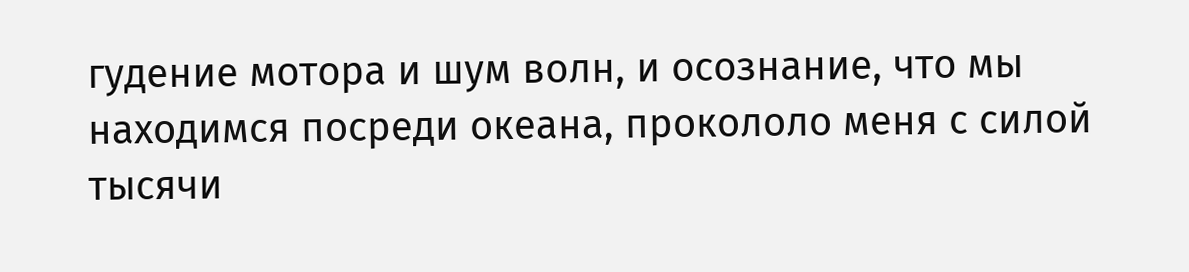гудение мотора и шум волн, и осознание, что мы находимся посреди океана, прокололо меня с силой тысячи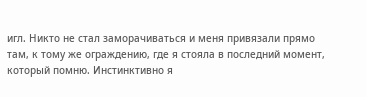игл. Никто не стал заморачиваться и меня привязали прямо там, к тому же ограждению, где я стояла в последний момент, который помню. Инстинктивно я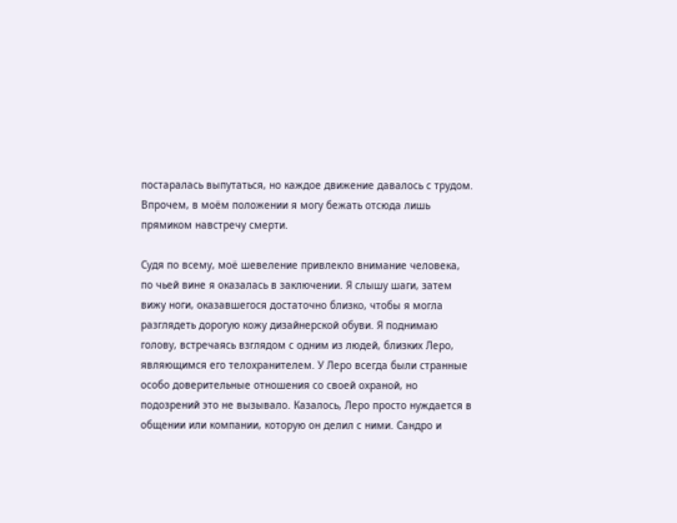постаралась выпутаться, но каждое движение давалось с трудом. Впрочем, в моём положении я могу бежать отсюда лишь прямиком навстречу смерти.

Судя по всему, моё шевеление привлекло внимание человека, по чьей вине я оказалась в заключении. Я слышу шаги, затем вижу ноги, оказавшегося достаточно близко, чтобы я могла разглядеть дорогую кожу дизайнерской обуви. Я поднимаю голову, встречаясь взглядом с одним из людей, близких Леро, являющимся его телохранителем. У Леро всегда были странные особо доверительные отношения со своей охраной, но подозрений это не вызывало. Казалось, Леро просто нуждается в общении или компании, которую он делил с ними. Сандро и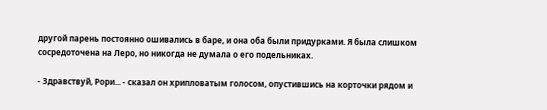другой парень постоянно ошивались в баре, и она оба были придурками. Я была слишком сосредоточена на Леро, но никогда не думала о его подельниках.

- Здравствуй, Рори... - сказал он хрипловатым голосом, опустившись на корточки рядом и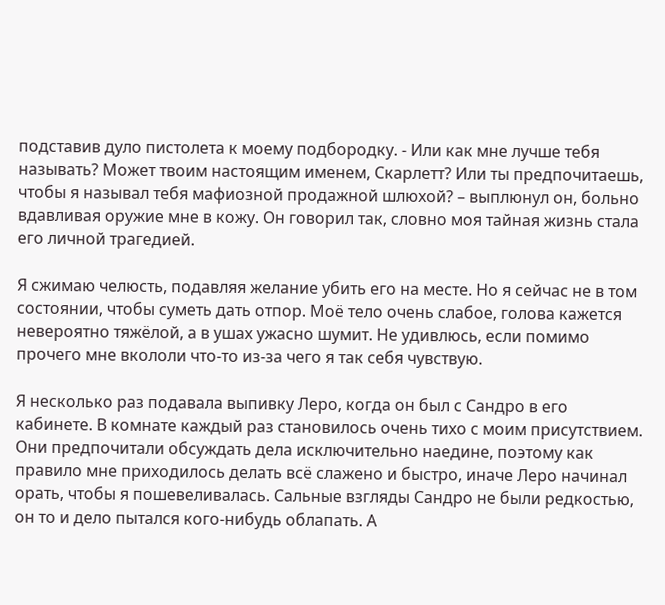подставив дуло пистолета к моему подбородку. - Или как мне лучше тебя называть? Может твоим настоящим именем, Скарлетт? Или ты предпочитаешь, чтобы я называл тебя мафиозной продажной шлюхой? – выплюнул он, больно вдавливая оружие мне в кожу. Он говорил так, словно моя тайная жизнь стала его личной трагедией.

Я сжимаю челюсть, подавляя желание убить его на месте. Но я сейчас не в том состоянии, чтобы суметь дать отпор. Моё тело очень слабое, голова кажется невероятно тяжёлой, а в ушах ужасно шумит. Не удивлюсь, если помимо прочего мне вкололи что-то из-за чего я так себя чувствую.

Я несколько раз подавала выпивку Леро, когда он был с Сандро в его кабинете. В комнате каждый раз становилось очень тихо с моим присутствием. Они предпочитали обсуждать дела исключительно наедине, поэтому как правило мне приходилось делать всё слажено и быстро, иначе Леро начинал орать, чтобы я пошевеливалась. Сальные взгляды Сандро не были редкостью, он то и дело пытался кого-нибудь облапать. А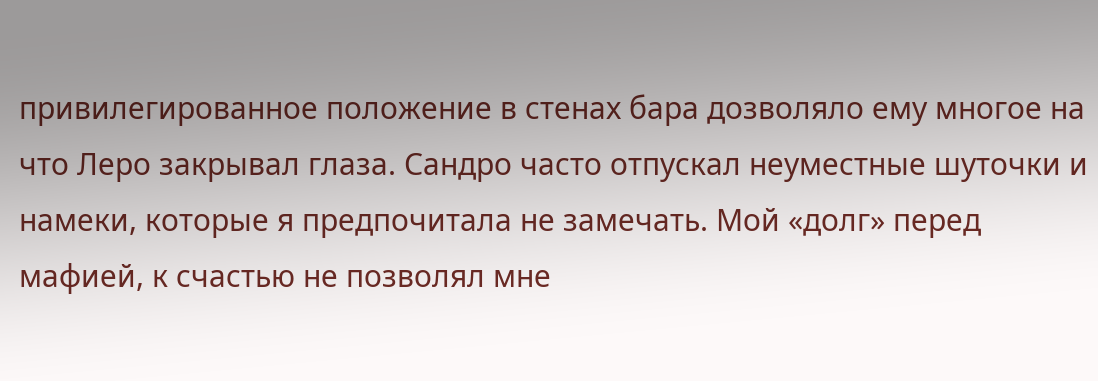привилегированное положение в стенах бара дозволяло ему многое на что Леро закрывал глаза. Сандро часто отпускал неуместные шуточки и намеки, которые я предпочитала не замечать. Мой «долг» перед мафией, к счастью не позволял мне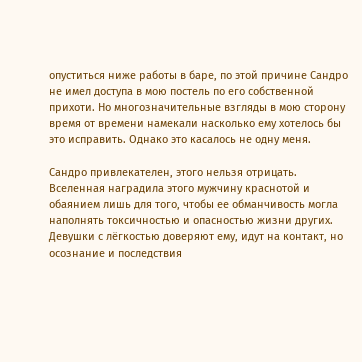опуститься ниже работы в баре, по этой причине Сандро не имел доступа в мою постель по его собственной прихоти. Но многозначительные взгляды в мою сторону время от времени намекали насколько ему хотелось бы это исправить. Однако это касалось не одну меня.

Сандро привлекателен, этого нельзя отрицать. Вселенная наградила этого мужчину краснотой и обаянием лишь для того, чтобы ее обманчивость могла наполнять токсичностью и опасностью жизни других. Девушки с лёгкостью доверяют ему, идут на контакт, но осознание и последствия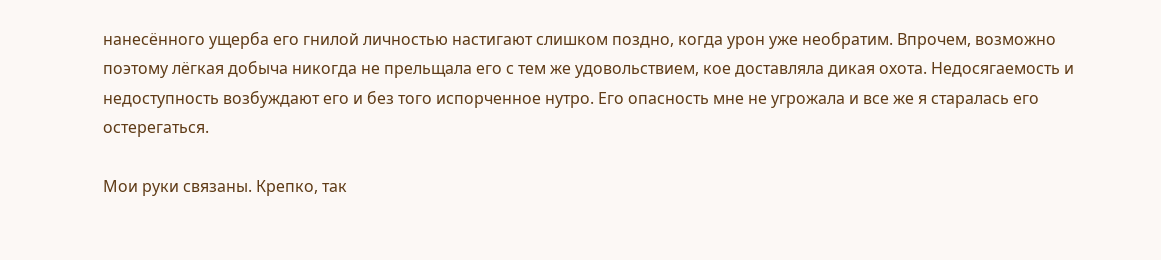нанесённого ущерба его гнилой личностью настигают слишком поздно, когда урон уже необратим. Впрочем, возможно поэтому лёгкая добыча никогда не прельщала его с тем же удовольствием, кое доставляла дикая охота. Недосягаемость и недоступность возбуждают его и без того испорченное нутро. Его опасность мне не угрожала и все же я старалась его остерегаться.

Мои руки связаны. Крепко, так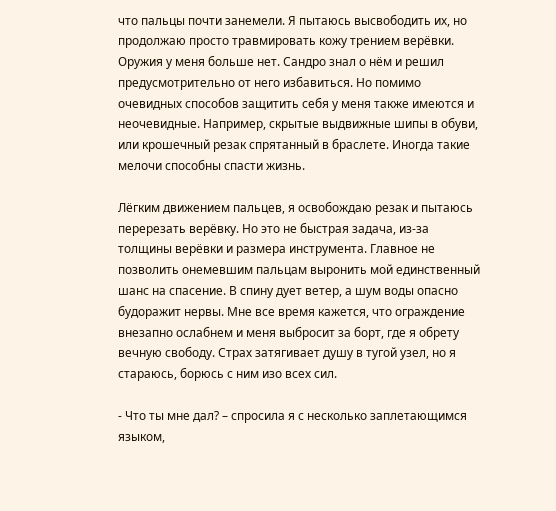что пальцы почти занемели. Я пытаюсь высвободить их, но продолжаю просто травмировать кожу трением верёвки. Оружия у меня больше нет. Сандро знал о нём и решил предусмотрительно от него избавиться. Но помимо очевидных способов защитить себя у меня также имеются и неочевидные. Например, скрытые выдвижные шипы в обуви, или крошечный резак спрятанный в браслете. Иногда такие мелочи способны спасти жизнь.

Лёгким движением пальцев, я освобождаю резак и пытаюсь перерезать верёвку. Но это не быстрая задача, из-за толщины верёвки и размера инструмента. Главное не позволить онемевшим пальцам выронить мой единственный шанс на спасение. В спину дует ветер, а шум воды опасно будоражит нервы. Мне все время кажется, что ограждение внезапно ослабнем и меня выбросит за борт, где я обрету вечную свободу. Страх затягивает душу в тугой узел, но я стараюсь, борюсь с ним изо всех сил.

- Что ты мне дал? – спросила я с несколько заплетающимся языком,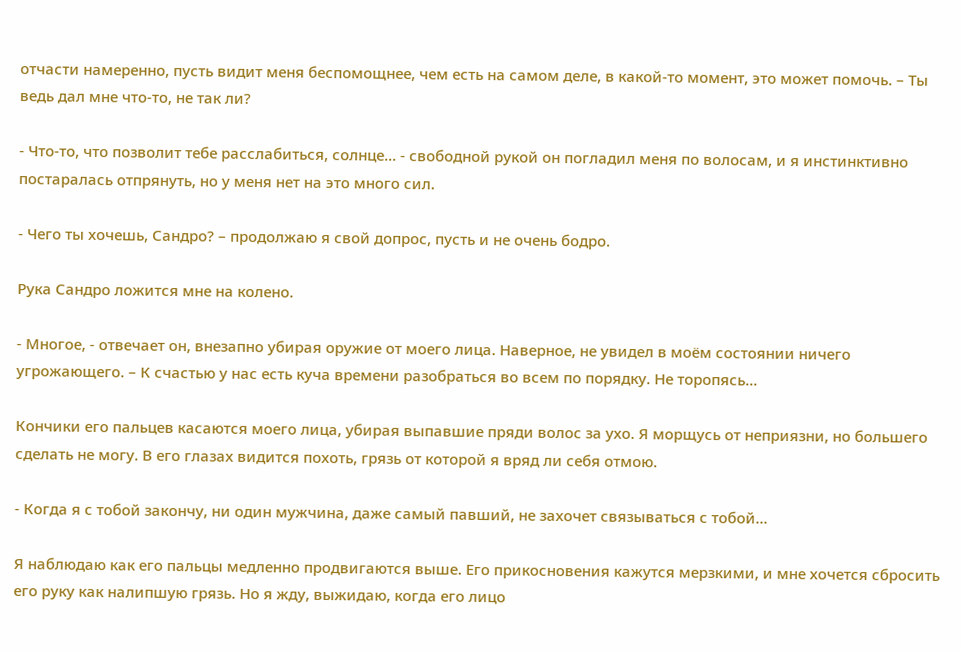отчасти намеренно, пусть видит меня беспомощнее, чем есть на самом деле, в какой-то момент, это может помочь. – Ты ведь дал мне что-то, не так ли?

- Что-то, что позволит тебе расслабиться, солнце... - свободной рукой он погладил меня по волосам, и я инстинктивно постаралась отпрянуть, но у меня нет на это много сил.

- Чего ты хочешь, Сандро? – продолжаю я свой допрос, пусть и не очень бодро.

Рука Сандро ложится мне на колено.

- Многое, - отвечает он, внезапно убирая оружие от моего лица. Наверное, не увидел в моём состоянии ничего угрожающего. – К счастью у нас есть куча времени разобраться во всем по порядку. Не торопясь...

Кончики его пальцев касаются моего лица, убирая выпавшие пряди волос за ухо. Я морщусь от неприязни, но большего сделать не могу. В его глазах видится похоть, грязь от которой я вряд ли себя отмою.

- Когда я с тобой закончу, ни один мужчина, даже самый павший, не захочет связываться с тобой...

Я наблюдаю как его пальцы медленно продвигаются выше. Его прикосновения кажутся мерзкими, и мне хочется сбросить его руку как налипшую грязь. Но я жду, выжидаю, когда его лицо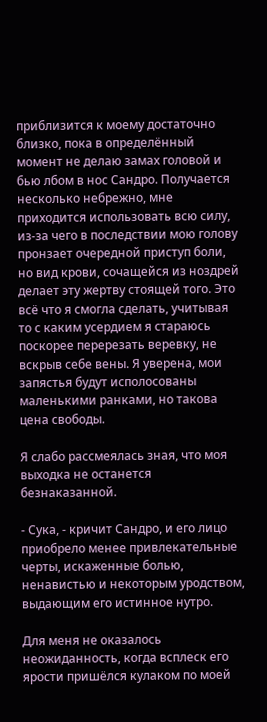приблизится к моему достаточно близко, пока в определённый момент не делаю замах головой и бью лбом в нос Сандро. Получается несколько небрежно, мне приходится использовать всю силу, из-за чего в последствии мою голову пронзает очередной приступ боли, но вид крови, сочащейся из ноздрей делает эту жертву стоящей того. Это всё что я смогла сделать, учитывая то с каким усердием я стараюсь поскорее перерезать веревку, не вскрыв себе вены. Я уверена, мои запястья будут исполосованы маленькими ранками, но такова цена свободы.

Я слабо рассмеялась зная, что моя выходка не останется безнаказанной.

- Сука, - кричит Сандро, и его лицо приобрело менее привлекательные черты, искаженные болью, ненавистью и некоторым уродством, выдающим его истинное нутро.

Для меня не оказалось неожиданность, когда всплеск его ярости пришёлся кулаком по моей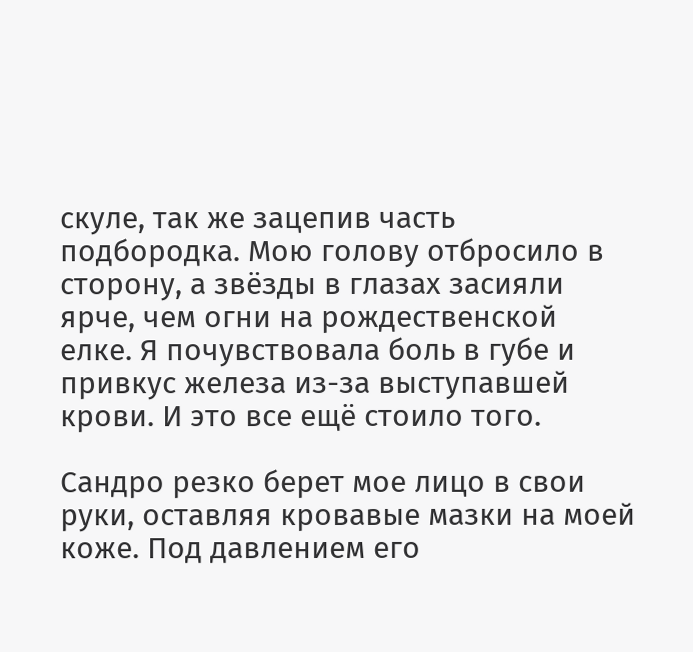скуле, так же зацепив часть подбородка. Мою голову отбросило в сторону, а звёзды в глазах засияли ярче, чем огни на рождественской елке. Я почувствовала боль в губе и привкус железа из-за выступавшей крови. И это все ещё стоило того.

Сандро резко берет мое лицо в свои руки, оставляя кровавые мазки на моей коже. Под давлением его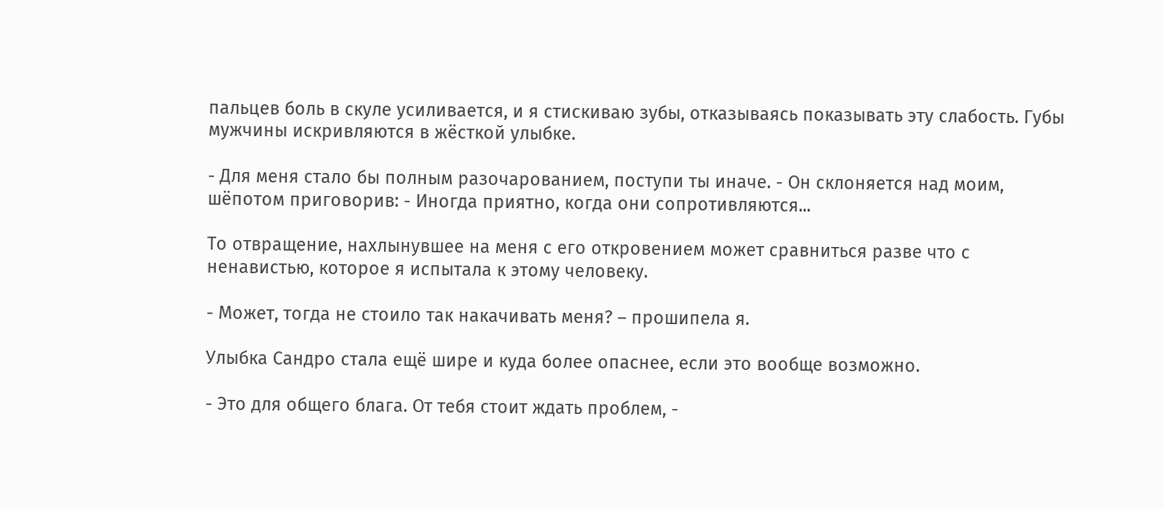пальцев боль в скуле усиливается, и я стискиваю зубы, отказываясь показывать эту слабость. Губы мужчины искривляются в жёсткой улыбке.

- Для меня стало бы полным разочарованием, поступи ты иначе. - Он склоняется над моим, шёпотом приговорив: - Иногда приятно, когда они сопротивляются...

То отвращение, нахлынувшее на меня с его откровением может сравниться разве что с ненавистью, которое я испытала к этому человеку.

- Может, тогда не стоило так накачивать меня? – прошипела я.

Улыбка Сандро стала ещё шире и куда более опаснее, если это вообще возможно.

- Это для общего блага. От тебя стоит ждать проблем, -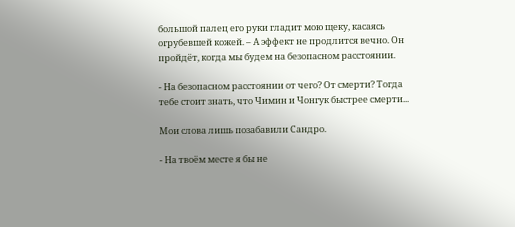большой палец его руки гладит мою щеку, касаясь огрубевшей кожей. – А эффект не продлится вечно. Он пройдёт, когда мы будем на безопасном расстоянии.

- На безопасном расстоянии от чего? От смерти? Тогда тебе стоит знать, что Чимин и Чонгук быстрее смерти...

Мои слова лишь позабавили Сандро.

- На твоём месте я бы не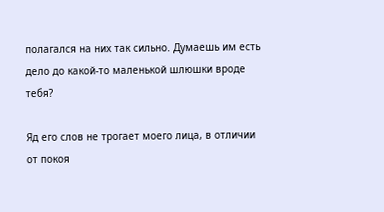полагался на них так сильно. Думаешь им есть дело до какой-то маленькой шлюшки вроде тебя?

Яд его слов не трогает моего лица, в отличии от покоя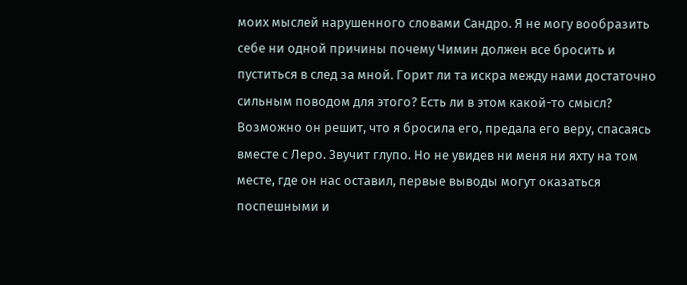моих мыслей нарушенного словами Сандро. Я не могу вообразить себе ни одной причины почему Чимин должен все бросить и пуститься в след за мной. Горит ли та искра между нами достаточно сильным поводом для этого? Есть ли в этом какой-то смысл? Возможно он решит, что я бросила его, предала его веру, спасаясь вместе с Леро. Звучит глупо. Но не увидев ни меня ни яхту на том месте, где он нас оставил, первые выводы могут оказаться поспешными и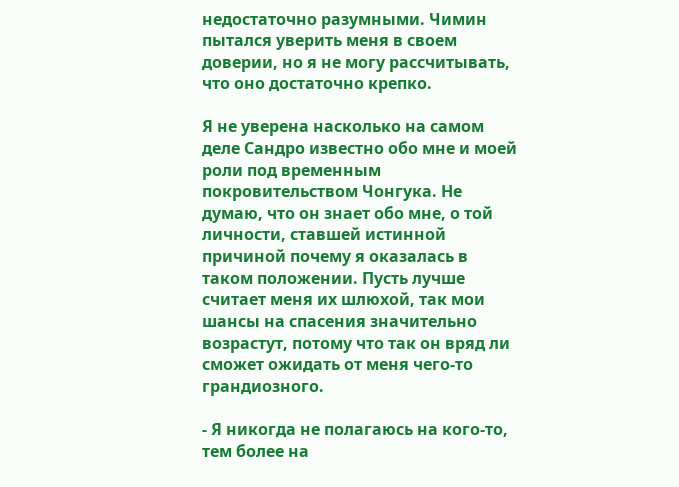недостаточно разумными. Чимин пытался уверить меня в своем доверии, но я не могу рассчитывать, что оно достаточно крепко.

Я не уверена насколько на самом деле Сандро известно обо мне и моей роли под временным покровительством Чонгука. Не думаю, что он знает обо мне, о той личности, ставшей истинной причиной почему я оказалась в таком положении. Пусть лучше считает меня их шлюхой, так мои шансы на спасения значительно возрастут, потому что так он вряд ли сможет ожидать от меня чего-то грандиозного.

- Я никогда не полагаюсь на кого-то, тем более на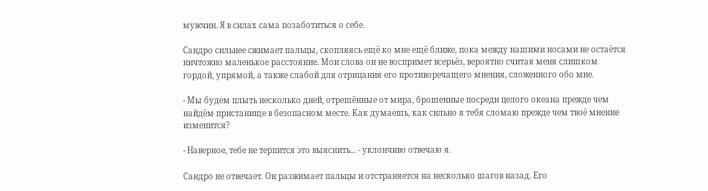мужчин. Я в силах сама позаботиться о себе.

Сандро сильнее сжимает пальцы, скопляясь ещё ко мне ещё ближе, пока между нашими носами не остаётся ничтожно маленькое расстояние. Мои слова он не воспримет всерьёз, вероятно считая меня слишком гордой, упрямой, а также слабой для отрицания его противоречащего мнения, сложенного обо мне.

- Мы будем плыть несколько дней, отрешённые от мира, брошенные посреди целого океана прежде чем найдём пристанище в безопасном месте. Как думаешь, как сильно я тебя сломаю прежде чем твоё мнение изменится?

- Наверное, тебе не терпится это выяснить... - уклончиво отвечаю я.

Сандро не отвечает. Он разжимает пальцы и отстраняется на несколько шагов назад. Его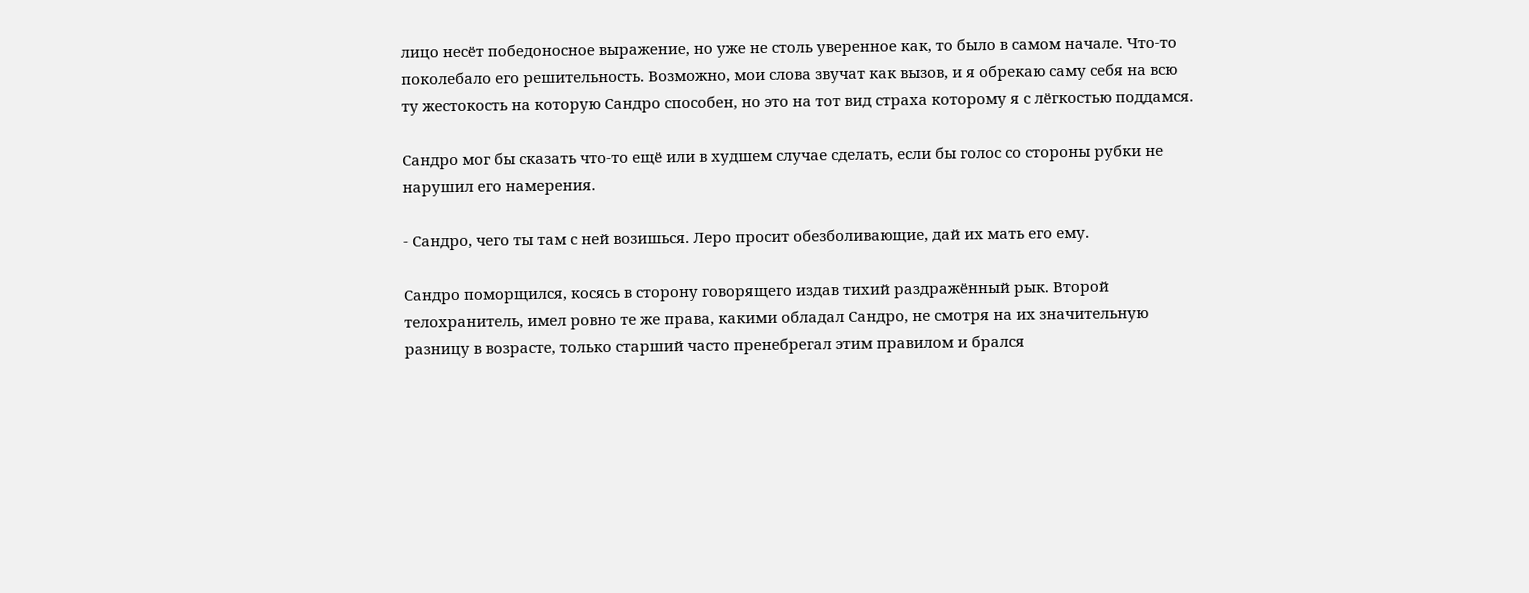лицо несёт победоносное выражение, но уже не столь уверенное как, то было в самом начале. Что-то поколебало его решительность. Возможно, мои слова звучат как вызов, и я обрекаю саму себя на всю ту жестокость на которую Сандро способен, но это на тот вид страха которому я с лёгкостью поддамся.

Сандро мог бы сказать что-то ещё или в худшем случае сделать, если бы голос со стороны рубки не нарушил его намерения.

- Сандро, чего ты там с ней возишься. Леро просит обезболивающие, дай их мать его ему.

Сандро поморщился, косясь в сторону говорящего издав тихий раздражённый рык. Второй телохранитель, имел ровно те же права, какими обладал Сандро, не смотря на их значительную разницу в возрасте, только старший часто пренебрегал этим правилом и брался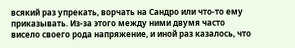всякий раз упрекать, ворчать на Сандро или что-то ему приказывать. Из-за этого между ними двумя часто висело своего рода напряжение, и иной раз казалось, что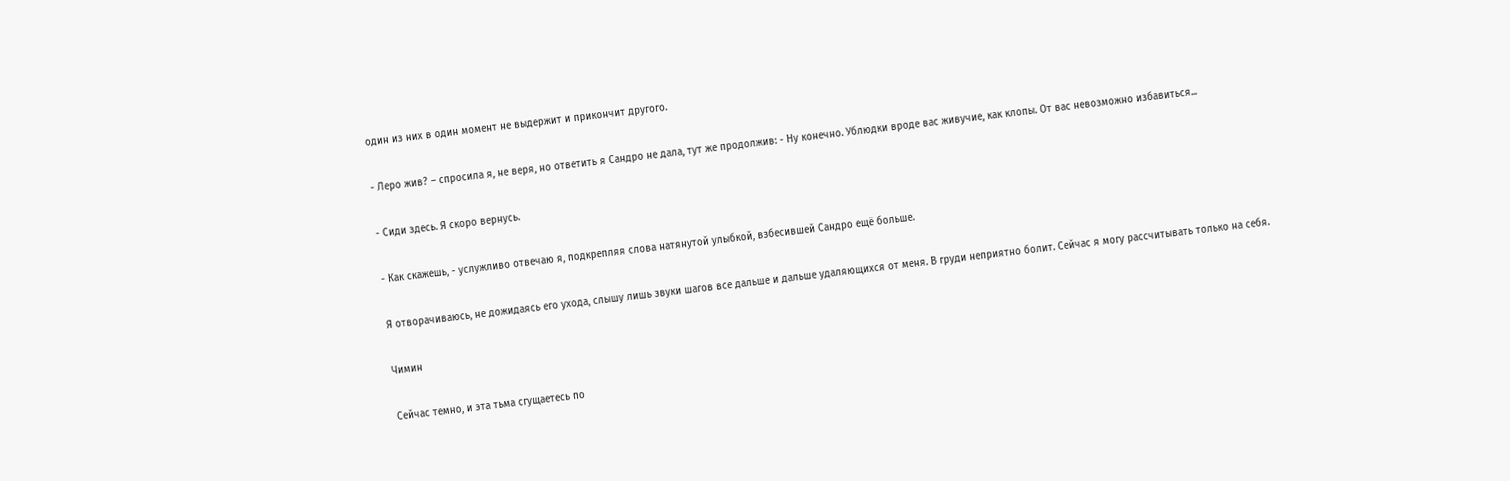один из них в один момент не выдержит и прикончит другого.

- Леро жив? – спросила я, не веря, но ответить я Сандро не дала, тут же продолжив: - Ну конечно. Ублюдки вроде вас живучие, как клопы. От вас невозможно избавиться...

- Сиди здесь. Я скоро вернусь.

- Как скажешь, - услужливо отвечаю я, подкрепляя слова натянутой улыбкой, взбесившей Сандро ещё больше.

Я отворачиваюсь, не дожидаясь его ухода, слышу лишь звуки шагов все дальше и дальше удаляющихся от меня. В груди неприятно болит. Сейчас я могу рассчитывать только на себя.

Чимин

Сейчас темно, и эта тьма сгущаетесь по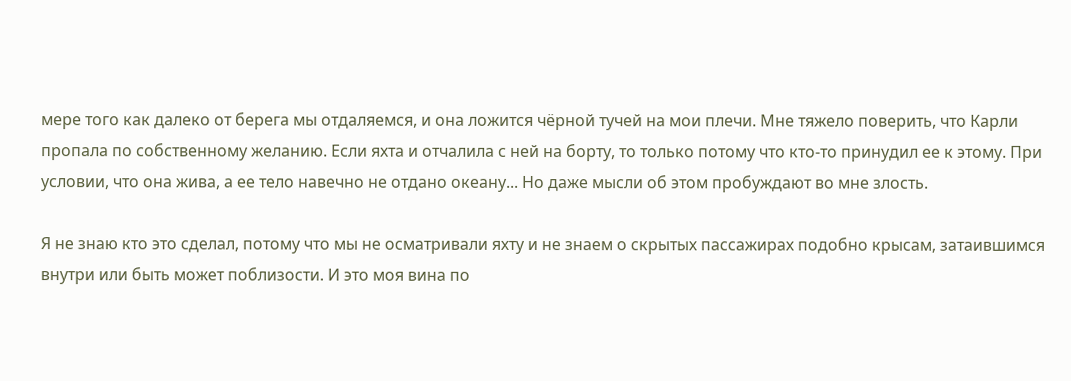мере того как далеко от берега мы отдаляемся, и она ложится чёрной тучей на мои плечи. Мне тяжело поверить, что Карли пропала по собственному желанию. Если яхта и отчалила с ней на борту, то только потому что кто-то принудил ее к этому. При условии, что она жива, а ее тело навечно не отдано океану... Но даже мысли об этом пробуждают во мне злость.

Я не знаю кто это сделал, потому что мы не осматривали яхту и не знаем о скрытых пассажирах подобно крысам, затаившимся внутри или быть может поблизости. И это моя вина по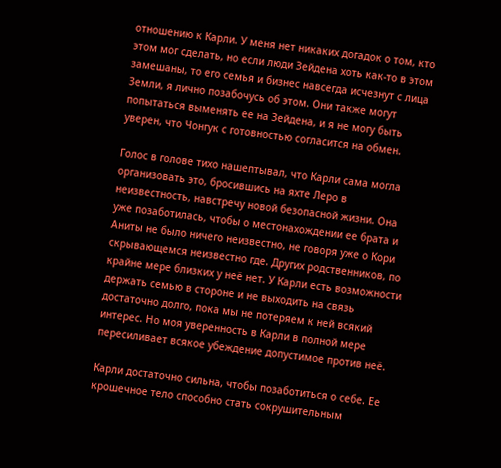отношению к Карли. У меня нет никаких догадок о том, кто этом мог сделать, но если люди Зейдена хоть как-то в этом замешаны, то его семья и бизнес навсегда исчезнут с лица Земли, я лично позабочусь об этом. Они также могут попытаться выменять ее на Зейдена, и я не могу быть уверен, что Чонгук с готовностью согласится на обмен.

Голос в голове тихо нашептывал, что Карли сама могла организовать это, бросившись на яхте Леро в неизвестность, навстречу новой безопасной жизни. Она уже позаботилась, чтобы о местонахождении ее брата и Аниты не было ничего неизвестно, не говоря уже о Кори скрывающемся неизвестно где. Других родственников, по крайне мере близких у неё нет. У Карли есть возможности держать семью в стороне и не выходить на связь достаточно долго, пока мы не потеряем к ней всякий интерес. Но моя уверенность в Карли в полной мере пересиливает всякое убеждение допустимое против неё.

Карли достаточно сильна, чтобы позаботиться о себе. Ее крошечное тело способно стать сокрушительным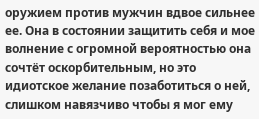оружием против мужчин вдвое сильнее ее. Она в состоянии защитить себя и мое волнение с огромной вероятностью она сочтёт оскорбительным, но это идиотское желание позаботиться о ней, слишком навязчиво чтобы я мог ему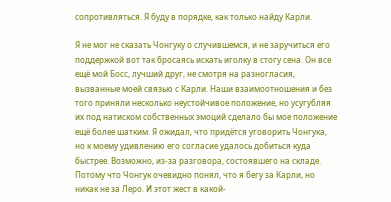сопротивляться. Я буду в порядке, как только найду Карли.

Я не мог не сказать Чонгуку о случившемся, и не заручиться его поддержкой вот так бросаясь искать иголку в стогу сена. Он все ещё мой Босс, лучший друг, не смотря на разногласия, вызванные моей связью с Карли. Наши взаимоотношения и без того приняли несколько неустойчивое положение, но усугубляя их под натиском собственных эмоций сделало бы мое положение ещё более шатким. Я ожидал, что придётся уговорить Чонгука, но к моему удивлению его согласие удалось добиться куда быстрее. Возможно, из-за разговора, состоявшего на складе. Потому что Чонгук очевидно понял, что я бегу за Карли, но никак не за Леро. И этот жест в какой-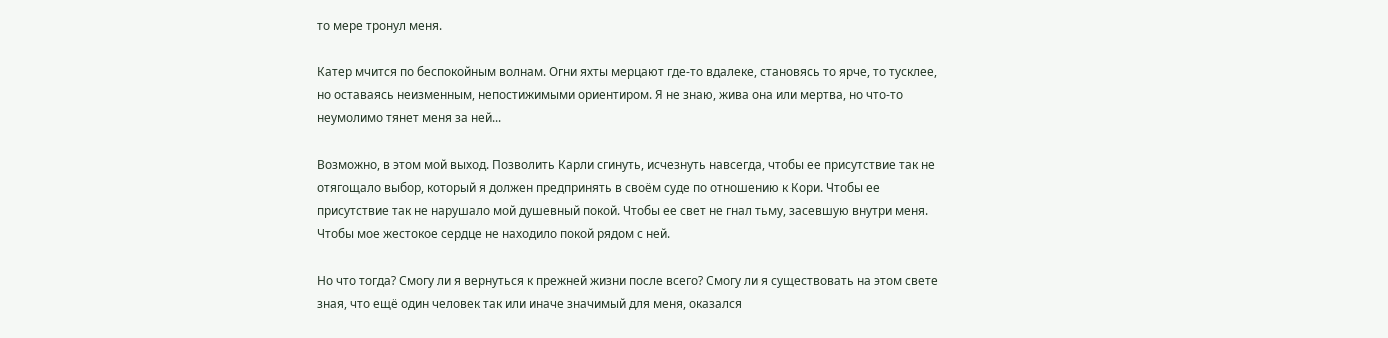то мере тронул меня.

Катер мчится по беспокойным волнам. Огни яхты мерцают где-то вдалеке, становясь то ярче, то тусклее, но оставаясь неизменным, непостижимыми ориентиром. Я не знаю, жива она или мертва, но что-то неумолимо тянет меня за ней...

Возможно, в этом мой выход. Позволить Карли сгинуть, исчезнуть навсегда, чтобы ее присутствие так не отягощало выбор, который я должен предпринять в своём суде по отношению к Кори. Чтобы ее присутствие так не нарушало мой душевный покой. Чтобы ее свет не гнал тьму, засевшую внутри меня. Чтобы мое жестокое сердце не находило покой рядом с ней.

Но что тогда? Смогу ли я вернуться к прежней жизни после всего? Смогу ли я существовать на этом свете зная, что ещё один человек так или иначе значимый для меня, оказался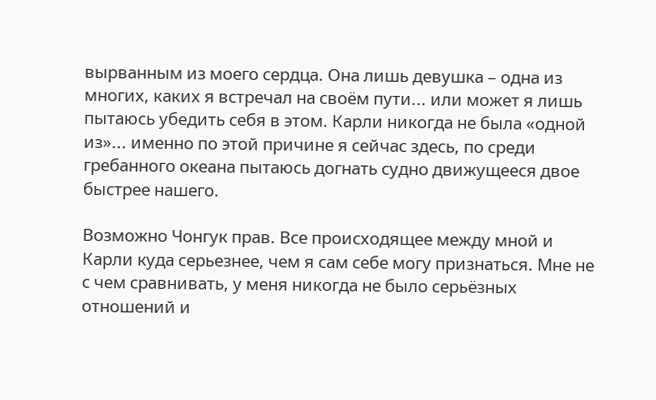вырванным из моего сердца. Она лишь девушка – одна из многих, каких я встречал на своём пути... или может я лишь пытаюсь убедить себя в этом. Карли никогда не была «одной из»... именно по этой причине я сейчас здесь, по среди гребанного океана пытаюсь догнать судно движущееся двое быстрее нашего.

Возможно Чонгук прав. Все происходящее между мной и Карли куда серьезнее, чем я сам себе могу признаться. Мне не с чем сравнивать, у меня никогда не было серьёзных отношений и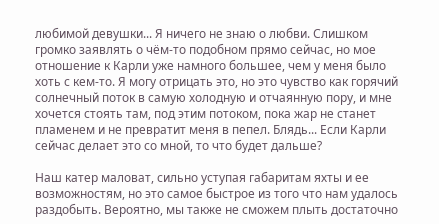любимой девушки... Я ничего не знаю о любви. Слишком громко заявлять о чём-то подобном прямо сейчас, но мое отношение к Карли уже намного большее, чем у меня было хоть с кем-то. Я могу отрицать это, но это чувство как горячий солнечный поток в самую холодную и отчаянную пору, и мне хочется стоять там, под этим потоком, пока жар не станет пламенем и не превратит меня в пепел. Блядь... Если Карли сейчас делает это со мной, то что будет дальше?

Наш катер маловат, сильно уступая габаритам яхты и ее возможностям, но это самое быстрое из того что нам удалось раздобыть. Вероятно, мы также не сможем плыть достаточно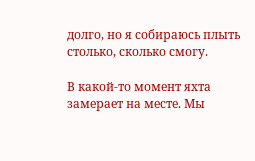долго, но я собираюсь плыть столько, сколько смогу.

В какой-то момент яхта замерает на месте. Мы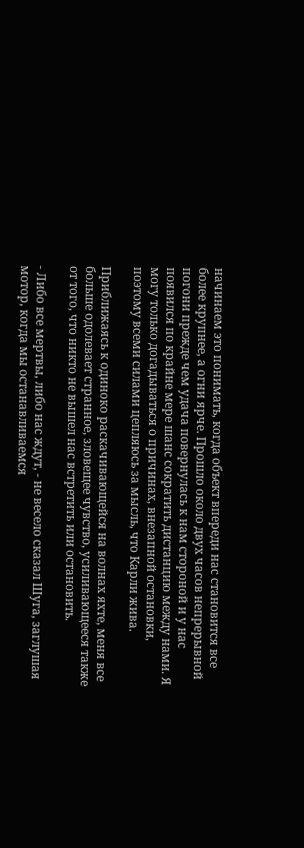начинаем это понимать, когда объект впереди нас становится все более крупнее, а огни ярче. Прошло около двух часов непрерывной погони прежде чем удача повернулась к нам стороной и у нас появился по крайне мере шанс сократить дистанцию между нами. Я могу только догадываться о причинах, внезапной остановки, поэтому всеми силами цепляюсь за мысль, что Карли жива.

Приближаясь к одиноко раскачивающейся на волнах яхте, меня все больше одолевает странное, зловещее чувство, усиливающееся также от того, что никто не вышел нас встретить или остановить.

- Либо все мертвы, либо нас ждут, - не весело сказал Шуга, заглушая мотор, когда мы останавливаемся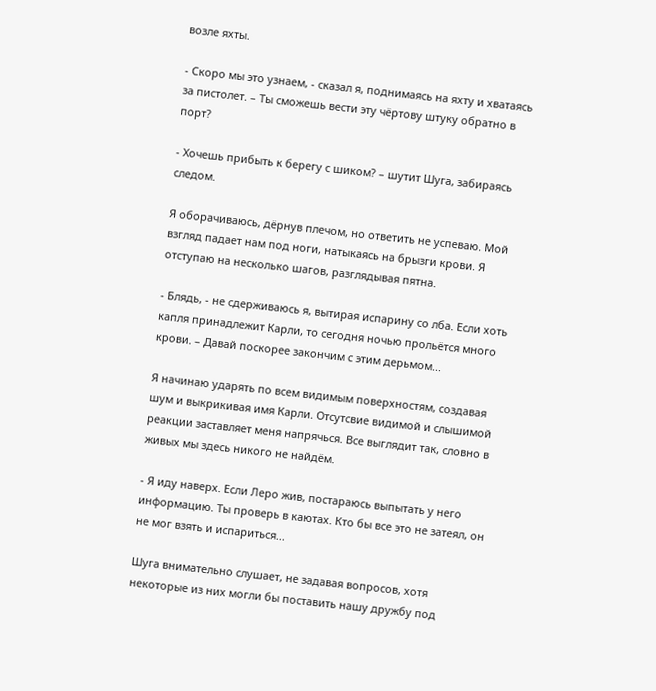возле яхты.

- Скоро мы это узнаем, - сказал я, поднимаясь на яхту и хватаясь за пистолет. – Ты сможешь вести эту чёртову штуку обратно в порт?

- Хочешь прибыть к берегу с шиком? – шутит Шуга, забираясь следом.

Я оборачиваюсь, дёрнув плечом, но ответить не успеваю. Мой взгляд падает нам под ноги, натыкаясь на брызги крови. Я отступаю на несколько шагов, разглядывая пятна.

- Блядь, - не сдерживаюсь я, вытирая испарину со лба. Если хоть капля принадлежит Карли, то сегодня ночью прольётся много крови. – Давай поскорее закончим с этим дерьмом...

Я начинаю ударять по всем видимым поверхностям, создавая шум и выкрикивая имя Карли. Отсутсвие видимой и слышимой реакции заставляет меня напрячься. Все выглядит так, словно в живых мы здесь никого не найдём.

- Я иду наверх. Если Леро жив, постараюсь выпытать у него информацию. Ты проверь в каютах. Кто бы все это не затеял, он не мог взять и испариться...

Шуга внимательно слушает, не задавая вопросов, хотя некоторые из них могли бы поставить нашу дружбу под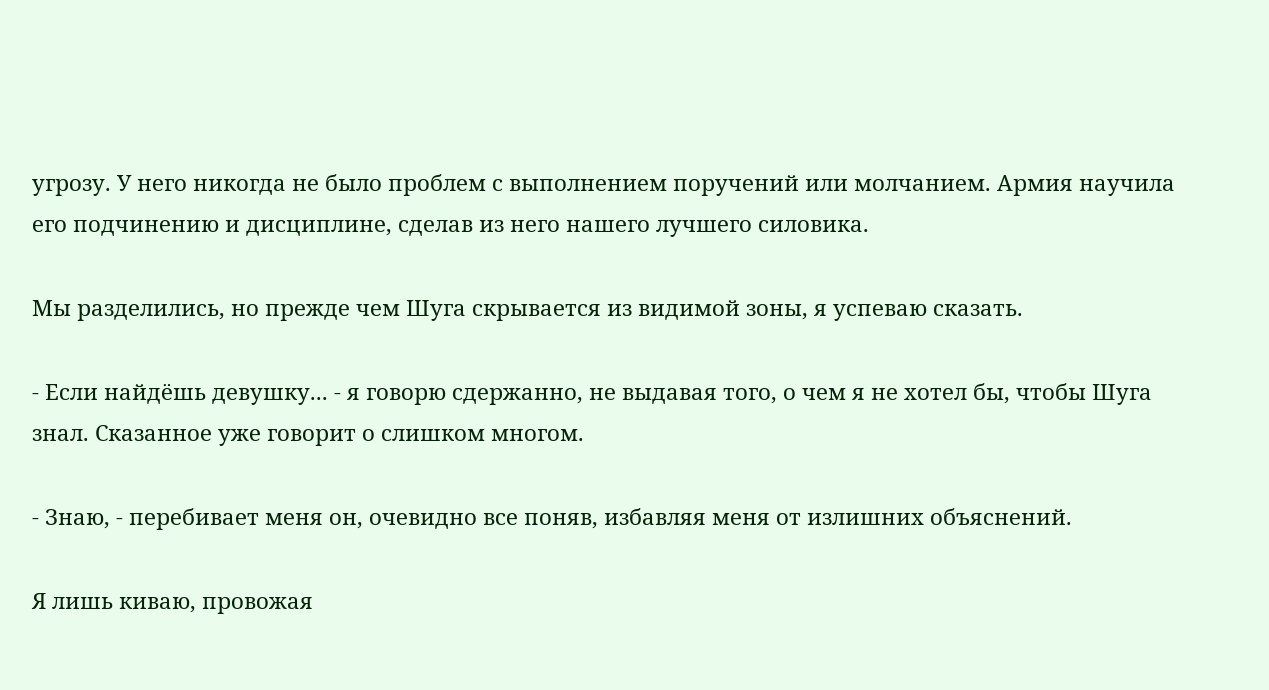угрозу. У него никогда не было проблем с выполнением поручений или молчанием. Армия научила его подчинению и дисциплине, сделав из него нашего лучшего силовика.

Мы разделились, но прежде чем Шуга скрывается из видимой зоны, я успеваю сказать.

- Если найдёшь девушку... - я говорю сдержанно, не выдавая того, о чем я не хотел бы, чтобы Шуга знал. Сказанное уже говорит о слишком многом.

- Знаю, - перебивает меня он, очевидно все поняв, избавляя меня от излишних объяснений.

Я лишь киваю, провожая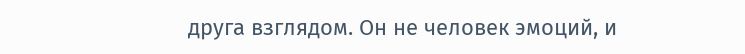друга взглядом. Он не человек эмоций, и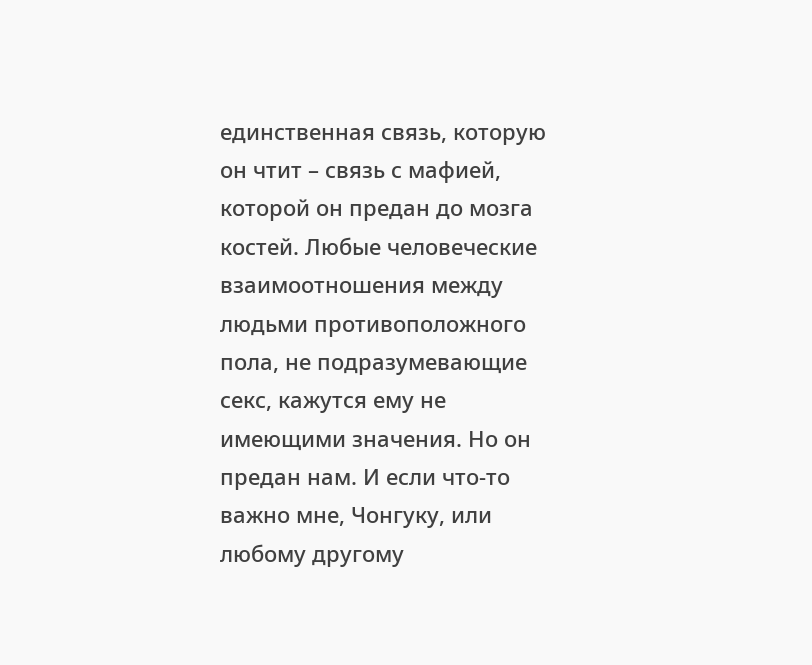единственная связь, которую он чтит – связь с мафией, которой он предан до мозга костей. Любые человеческие взаимоотношения между людьми противоположного пола, не подразумевающие секс, кажутся ему не имеющими значения. Но он предан нам. И если что-то важно мне, Чонгуку, или любому другому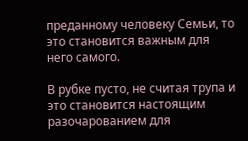преданному человеку Семьи, то это становится важным для него самого.

В рубке пусто, не считая трупа и это становится настоящим разочарованием для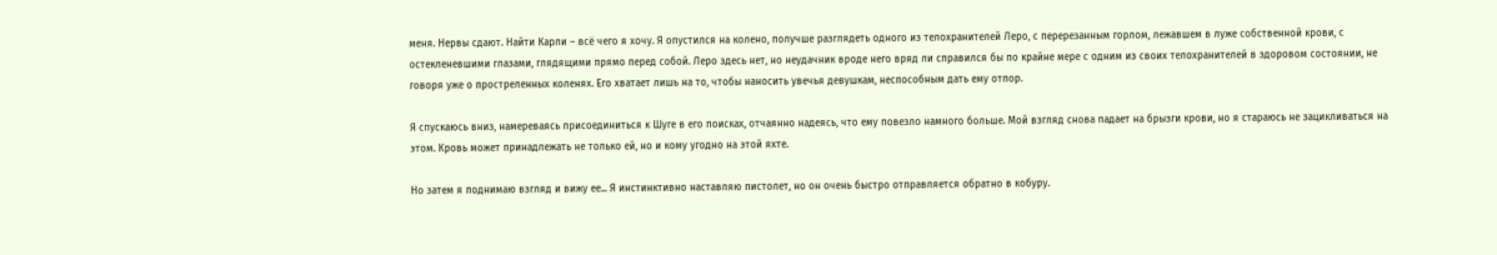меня. Нервы сдают. Найти Карли – всё чего я хочу. Я опустился на колено, получше разглядеть одного из телохранителей Леро, с перерезанным горлом, лежавшем в луже собственной крови, с остекленевшими глазами, глядящими прямо перед собой. Леро здесь нет, но неудачник вроде него вряд ли справился бы по крайне мере с одним из своих телохранителей в здоровом состоянии, не говоря уже о простреленных коленях. Его хватает лишь на то, чтобы наносить увечья девушкам, неспособным дать ему отпор.

Я спускаюсь вниз, намереваясь присоединиться к Шуге в его поисках, отчаянно надеясь, что ему повезло намного больше. Мой взгляд снова падает на брызги крови, но я стараюсь не зацикливаться на этом. Кровь может принадлежать не только ей, но и кому угодно на этой яхте.

Но затем я поднимаю взгляд и вижу ее... Я инстинктивно наставляю пистолет, но он очень быстро отправляется обратно в кобуру.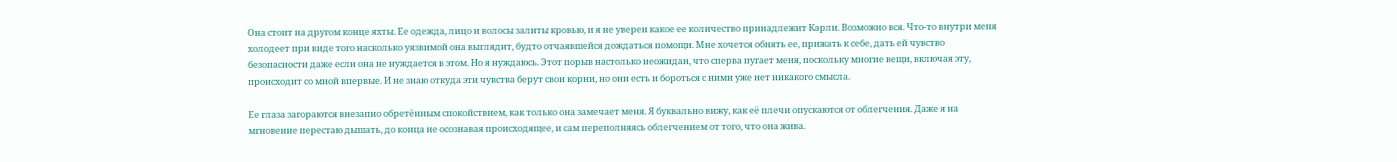Она стоит на другом конце яхты. Ее одежда, лицо и волосы залиты кровью, и я не уверен какое ее количество принадлежит Карли. Возможно вся. Что-то внутри меня холодеет при виде того насколько уязвимой она выглядит, будто отчаявшейся дождаться помощи. Мне хочется обнять ее, прижать к себе, дать ей чувство безопасности даже если она не нуждается в этом. Но я нуждаюсь. Этот порыв настолько неожидан, что сперва пугает меня, поскольку многие вещи, включая эту, происходит со мной впервые. И не знаю откуда эти чувства берут свои корни, но они есть и бороться с ними уже нет никакого смысла.

Ее глаза загораются внезапно обретённым спокойствием, как только она замечает меня. Я буквально вижу, как её плечи опускаются от облегчения. Даже я на мгновение перестаю дышать, до конца не осознавая происходящее, и сам переполняясь облегчением от того, что она жива.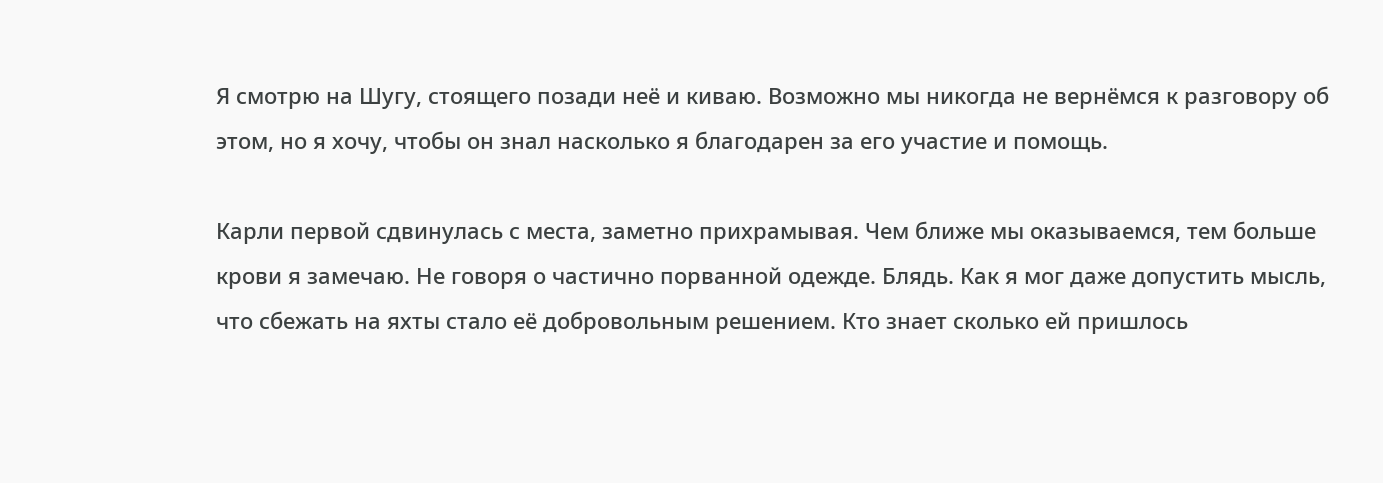Я смотрю на Шугу, стоящего позади неё и киваю. Возможно мы никогда не вернёмся к разговору об этом, но я хочу, чтобы он знал насколько я благодарен за его участие и помощь.

Карли первой сдвинулась с места, заметно прихрамывая. Чем ближе мы оказываемся, тем больше крови я замечаю. Не говоря о частично порванной одежде. Блядь. Как я мог даже допустить мысль, что сбежать на яхты стало её добровольным решением. Кто знает сколько ей пришлось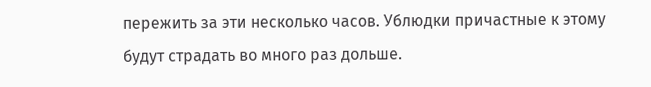пережить за эти несколько часов. Ублюдки причастные к этому будут страдать во много раз дольше.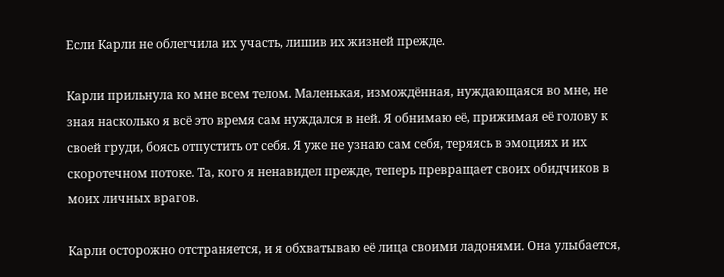Если Карли не облегчила их участь, лишив их жизней прежде.

Карли прильнула ко мне всем телом. Маленькая, измождённая, нуждающаяся во мне, не зная насколько я всё это время сам нуждался в ней. Я обнимаю её, прижимая её голову к своей груди, боясь отпустить от себя. Я уже не узнаю сам себя, теряясь в эмоциях и их скоротечном потоке. Та, кого я ненавидел прежде, теперь превращает своих обидчиков в моих личных врагов.

Карли осторожно отстраняется, и я обхватываю её лица своими ладонями. Она улыбается,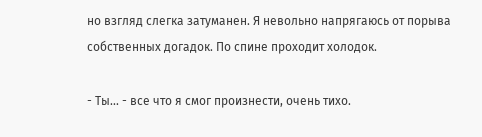но взгляд слегка затуманен. Я невольно напрягаюсь от порыва собственных догадок. По спине проходит холодок.

- Ты... - все что я смог произнести, очень тихо.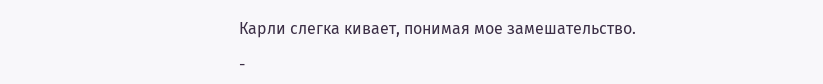Карли слегка кивает, понимая мое замешательство.

-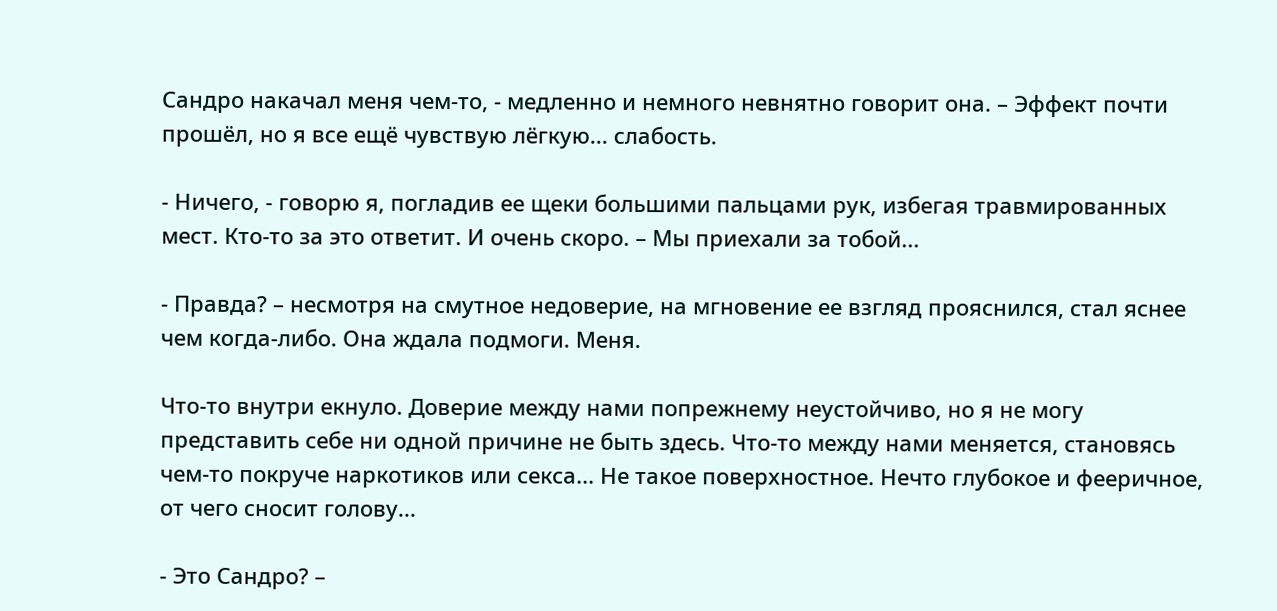Сандро накачал меня чем-то, - медленно и немного невнятно говорит она. – Эффект почти прошёл, но я все ещё чувствую лёгкую... слабость.

- Ничего, - говорю я, погладив ее щеки большими пальцами рук, избегая травмированных мест. Кто-то за это ответит. И очень скоро. – Мы приехали за тобой...

- Правда? – несмотря на смутное недоверие, на мгновение ее взгляд прояснился, стал яснее чем когда-либо. Она ждала подмоги. Меня.

Что-то внутри екнуло. Доверие между нами попрежнему неустойчиво, но я не могу представить себе ни одной причине не быть здесь. Что-то между нами меняется, становясь чем-то покруче наркотиков или секса... Не такое поверхностное. Нечто глубокое и фееричное, от чего сносит голову...

- Это Сандро? –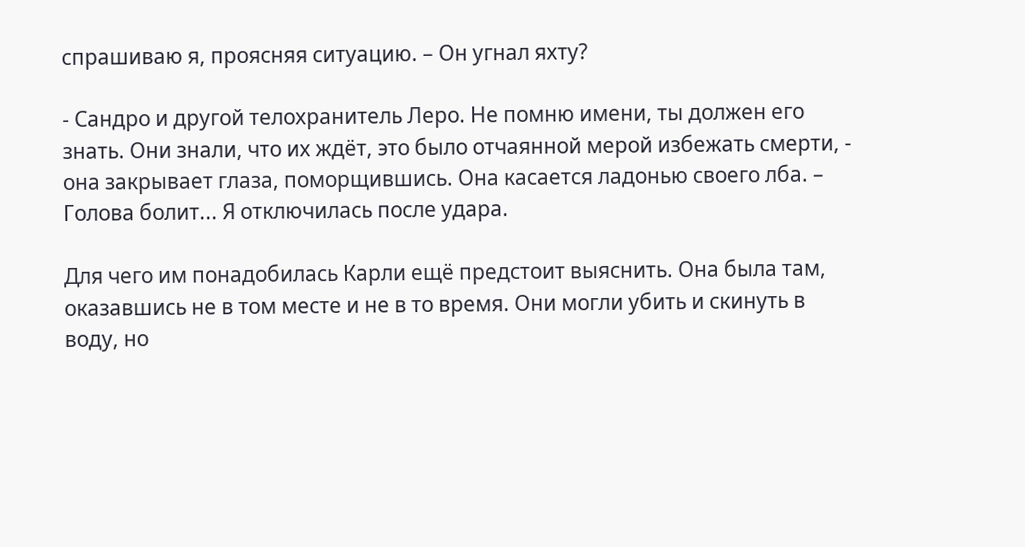спрашиваю я, проясняя ситуацию. – Он угнал яхту?

- Сандро и другой телохранитель Леро. Не помню имени, ты должен его знать. Они знали, что их ждёт, это было отчаянной мерой избежать смерти, - она закрывает глаза, поморщившись. Она касается ладонью своего лба. – Голова болит... Я отключилась после удара.

Для чего им понадобилась Карли ещё предстоит выяснить. Она была там, оказавшись не в том месте и не в то время. Они могли убить и скинуть в воду, но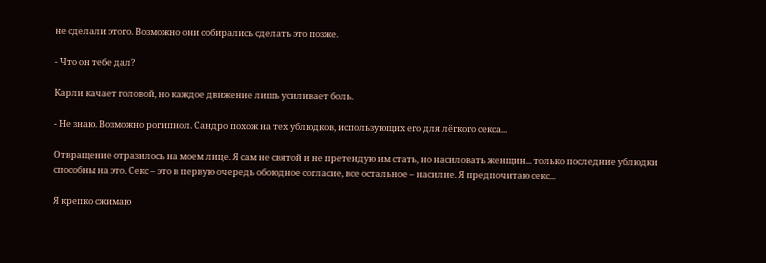не сделали этого. Возможно они собирались сделать это позже.

- Что он тебе дал?

Карли качает головой, но каждое движение лишь усиливает боль.

- Не знаю. Возможно рогипнол. Сандро похож на тех ублюдков, использующих его для лёгкого секса...

Отвращение отразилось на моем лице. Я сам не святой и не претендую им стать, но насиловать женщин... только последние ублюдки способны на это. Секс – это в первую очередь обоюдное согласие, все остальное – насилие. Я предпочитаю секс...

Я крепко сжимаю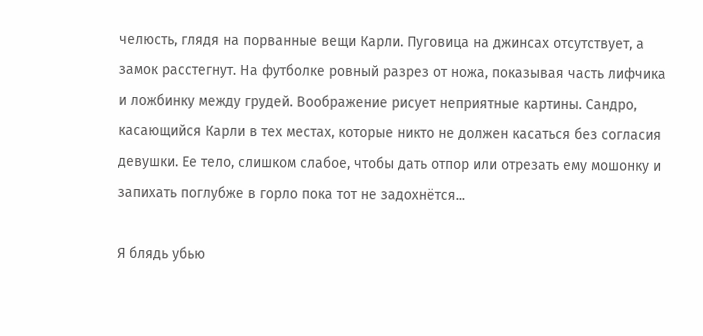челюсть, глядя на порванные вещи Карли. Пуговица на джинсах отсутствует, а замок расстегнут. На футболке ровный разрез от ножа, показывая часть лифчика и ложбинку между грудей. Воображение рисует неприятные картины. Сандро, касающийся Карли в тех местах, которые никто не должен касаться без согласия девушки. Ее тело, слишком слабое, чтобы дать отпор или отрезать ему мошонку и запихать поглубже в горло пока тот не задохнётся...

Я блядь убью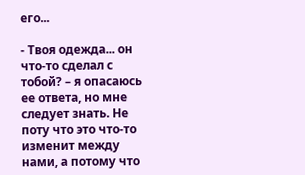его...

- Твоя одежда... он что-то сделал с тобой? – я опасаюсь ее ответа, но мне следует знать. Не поту что это что-то изменит между нами, а потому что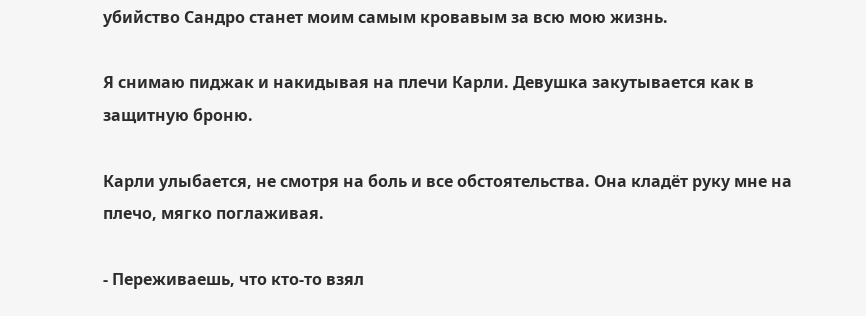убийство Сандро станет моим самым кровавым за всю мою жизнь.

Я снимаю пиджак и накидывая на плечи Карли. Девушка закутывается как в защитную броню.

Карли улыбается, не смотря на боль и все обстоятельства. Она кладёт руку мне на плечо, мягко поглаживая.

- Переживаешь, что кто-то взял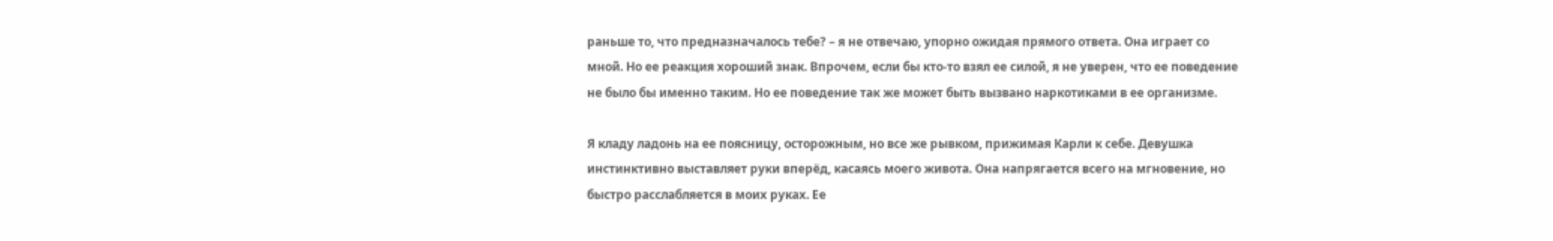раньше то, что предназначалось тебе? – я не отвечаю, упорно ожидая прямого ответа. Она играет со мной. Но ее реакция хороший знак. Впрочем, если бы кто-то взял ее силой, я не уверен, что ее поведение не было бы именно таким. Но ее поведение так же может быть вызвано наркотиками в ее организме.

Я кладу ладонь на ее поясницу, осторожным, но все же рывком, прижимая Карли к себе. Девушка инстинктивно выставляет руки вперёд, касаясь моего живота. Она напрягается всего на мгновение, но быстро расслабляется в моих руках. Ее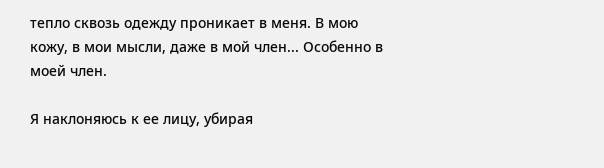тепло сквозь одежду проникает в меня. В мою кожу, в мои мысли, даже в мой член... Особенно в моей член.

Я наклоняюсь к ее лицу, убирая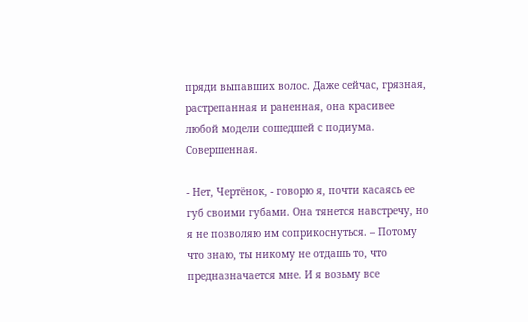пряди выпавших волос. Даже сейчас, грязная, растрепанная и раненная, она красивее любой модели сошедшей с подиума. Совершенная.

- Нет, Чертёнок, - говорю я, почти касаясь ее губ своими губами. Она тянется навстречу, но я не позволяю им соприкоснуться. – Потому что знаю, ты никому не отдашь то, что предназначается мне. И я возьму все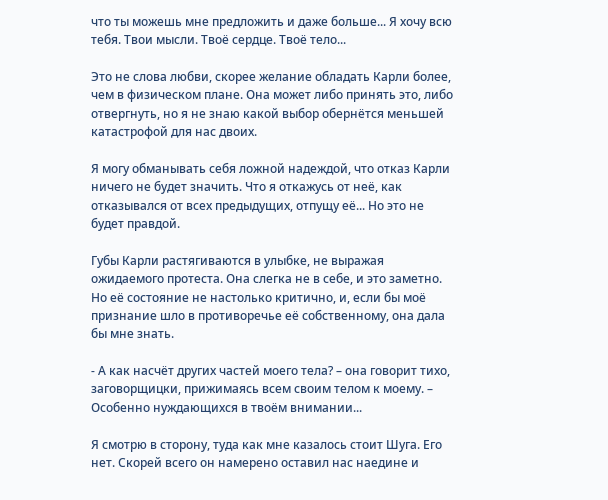что ты можешь мне предложить и даже больше... Я хочу всю тебя. Твои мысли. Твоё сердце. Твоё тело...

Это не слова любви, скорее желание обладать Карли более, чем в физическом плане. Она может либо принять это, либо отвергнуть, но я не знаю какой выбор обернётся меньшей катастрофой для нас двоих.

Я могу обманывать себя ложной надеждой, что отказ Карли ничего не будет значить. Что я откажусь от неё, как отказывался от всех предыдущих, отпущу её... Но это не будет правдой.

Губы Карли растягиваются в улыбке, не выражая ожидаемого протеста. Она слегка не в себе, и это заметно. Но её состояние не настолько критично, и, если бы моё признание шло в противоречье её собственному, она дала бы мне знать.

- А как насчёт других частей моего тела? – она говорит тихо, заговорщицки, прижимаясь всем своим телом к моему. – Особенно нуждающихся в твоём внимании...

Я смотрю в сторону, туда как мне казалось стоит Шуга. Его нет. Скорей всего он намерено оставил нас наедине и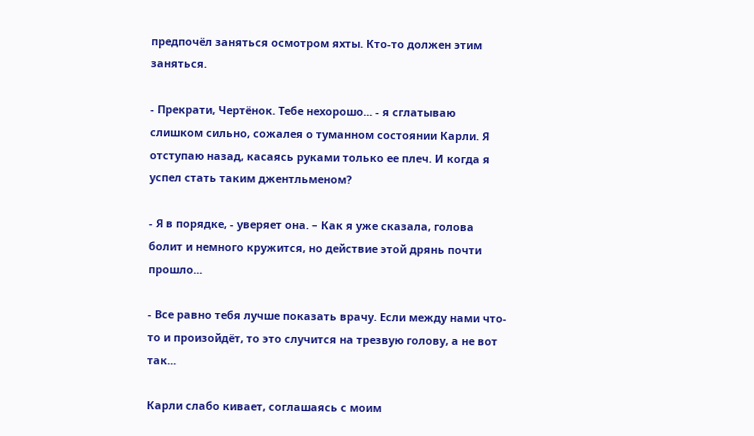предпочёл заняться осмотром яхты. Кто-то должен этим заняться.

- Прекрати, Чертёнок. Тебе нехорошо... - я сглатываю слишком сильно, сожалея о туманном состоянии Карли. Я отступаю назад, касаясь руками только ее плеч. И когда я успел стать таким джентльменом?

- Я в порядке, - уверяет она. – Как я уже сказала, голова болит и немного кружится, но действие этой дрянь почти прошло...

- Все равно тебя лучше показать врачу. Если между нами что-то и произойдёт, то это случится на трезвую голову, а не вот так...

Карли слабо кивает, соглашаясь с моим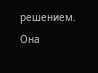решением. Она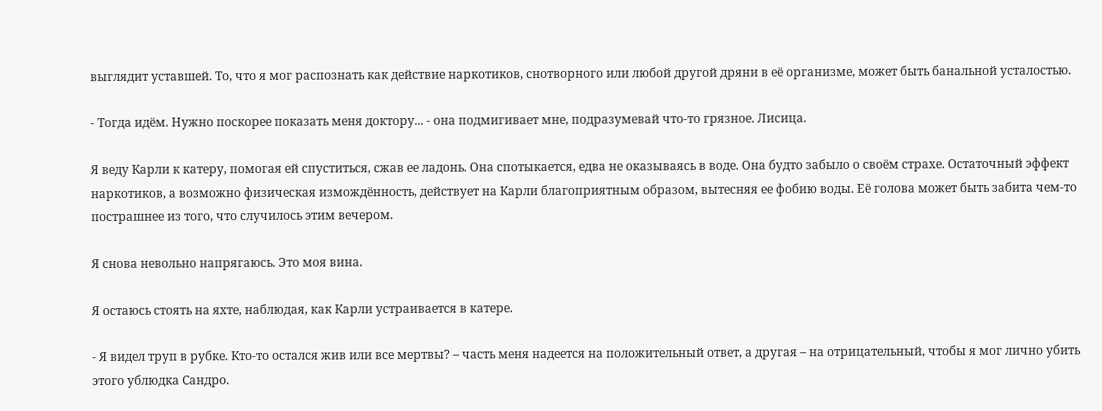выглядит уставшей. То, что я мог распознать как действие наркотиков, снотворного или любой другой дряни в её организме, может быть банальной усталостью.

- Тогда идём. Нужно поскорее показать меня доктору... - она подмигивает мне, подразумевай что-то грязное. Лисица.

Я веду Карли к катеру, помогая ей спуститься, сжав ее ладонь. Она спотыкается, едва не оказываясь в воде. Она будто забыло о своём страхе. Остаточный эффект наркотиков, а возможно физическая измождённость, действует на Карли благоприятным образом, вытесняя ее фобию воды. Её голова может быть забита чем-то пострашнее из того, что случилось этим вечером.

Я снова невольно напрягаюсь. Это моя вина.

Я остаюсь стоять на яхте, наблюдая, как Карли устраивается в катере.

- Я видел труп в рубке. Кто-то остался жив или все мертвы? – часть меня надеется на положительный ответ, а другая – на отрицательный, чтобы я мог лично убить этого ублюдка Сандро.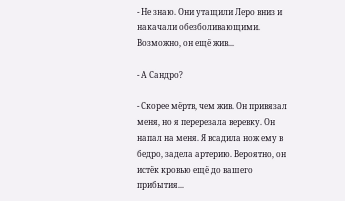- Не знаю. Они утащили Леро вниз и накачали обезболивающими. Возможно, он ещё жив...

- А Сандро?

- Скорее мёртв, чем жив. Он привязал меня, но я перерезала веревку. Он напал на меня. Я всадила нож ему в бедро, задела артерию. Вероятно, он истёк кровью ещё до вашего прибытия...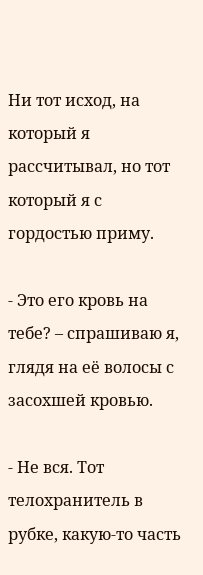Ни тот исход, на который я рассчитывал, но тот который я с гордостью приму.

- Это его кровь на тебе? – спрашиваю я, глядя на её волосы с засохшей кровью.

- Не вся. Тот телохранитель в рубке, какую-то часть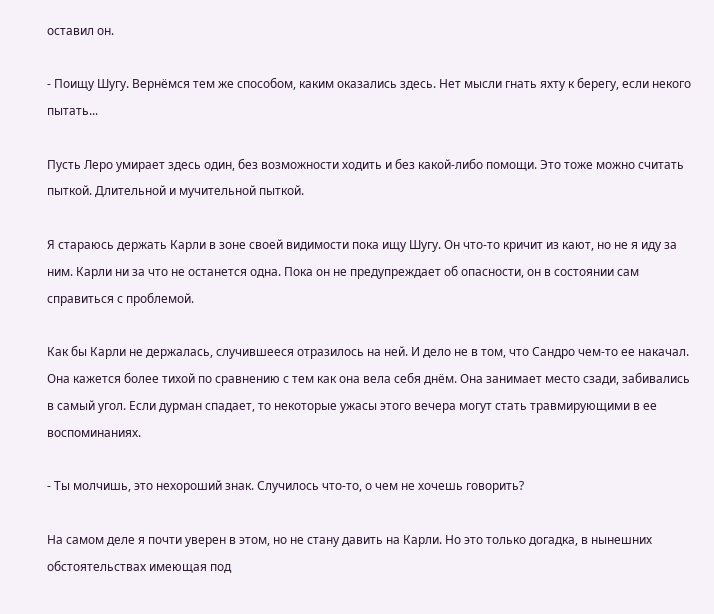оставил он.

- Поищу Шугу. Вернёмся тем же способом, каким оказались здесь. Нет мысли гнать яхту к берегу, если некого пытать...

Пусть Леро умирает здесь один, без возможности ходить и без какой-либо помощи. Это тоже можно считать пыткой. Длительной и мучительной пыткой.

Я стараюсь держать Карли в зоне своей видимости пока ищу Шугу. Он что-то кричит из кают, но не я иду за ним. Карли ни за что не останется одна. Пока он не предупреждает об опасности, он в состоянии сам справиться с проблемой.

Как бы Карли не держалась, случившееся отразилось на ней. И дело не в том, что Сандро чем-то ее накачал. Она кажется более тихой по сравнению с тем как она вела себя днём. Она занимает место сзади, забивались в самый угол. Если дурман спадает, то некоторые ужасы этого вечера могут стать травмирующими в ее воспоминаниях.

- Ты молчишь, это нехороший знак. Случилось что-то, о чем не хочешь говорить?

На самом деле я почти уверен в этом, но не стану давить на Карли. Но это только догадка, в нынешних обстоятельствах имеющая под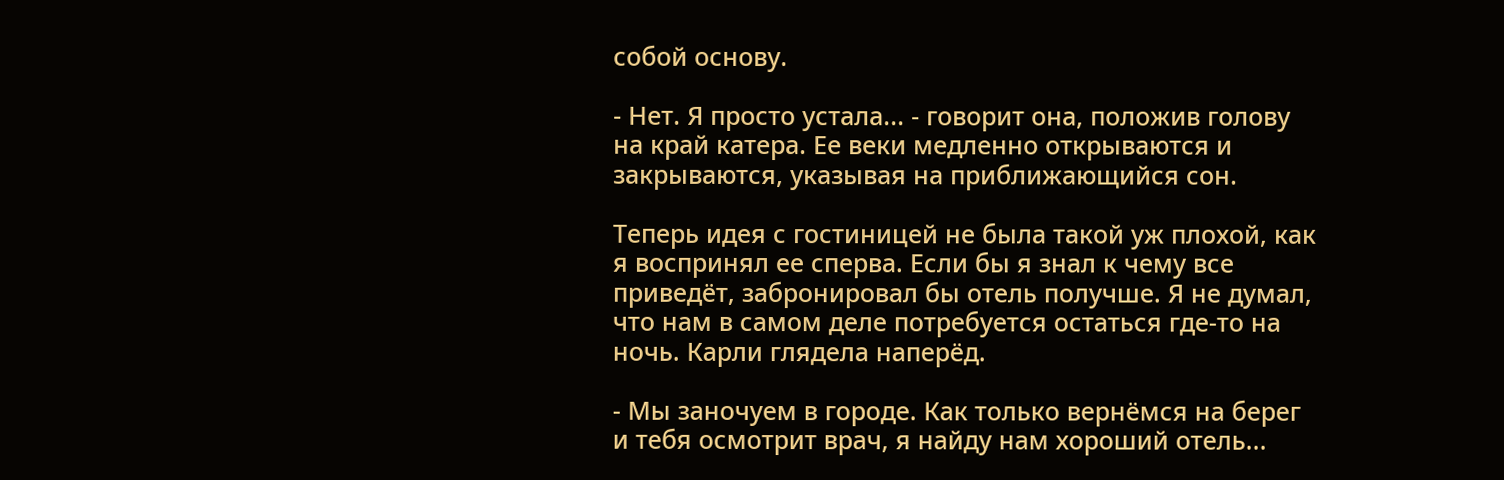собой основу.

- Нет. Я просто устала... - говорит она, положив голову на край катера. Ее веки медленно открываются и закрываются, указывая на приближающийся сон.

Теперь идея с гостиницей не была такой уж плохой, как я воспринял ее сперва. Если бы я знал к чему все приведёт, забронировал бы отель получше. Я не думал, что нам в самом деле потребуется остаться где-то на ночь. Карли глядела наперёд.

- Мы заночуем в городе. Как только вернёмся на берег и тебя осмотрит врач, я найду нам хороший отель...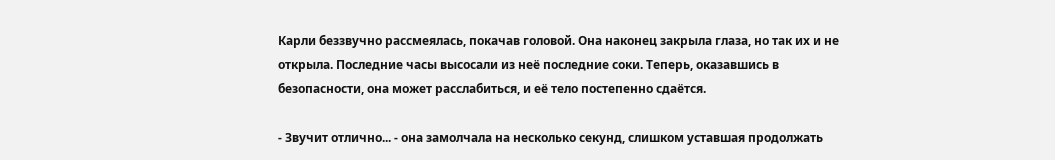Карли беззвучно рассмеялась, покачав головой. Она наконец закрыла глаза, но так их и не открыла. Последние часы высосали из неё последние соки. Теперь, оказавшись в безопасности, она может расслабиться, и её тело постепенно сдаётся.

- Звучит отлично... - она замолчала на несколько секунд, слишком уставшая продолжать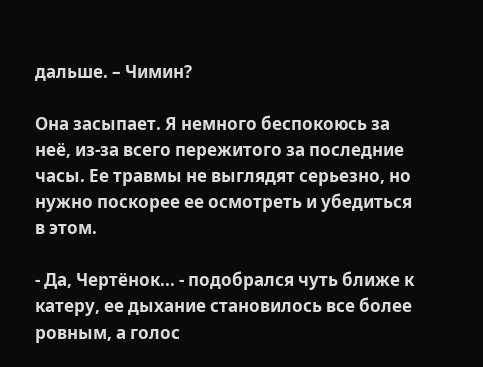дальше. – Чимин?

Она засыпает. Я немного беспокоюсь за неё, из-за всего пережитого за последние часы. Ее травмы не выглядят серьезно, но нужно поскорее ее осмотреть и убедиться в этом.

- Да, Чертёнок... - подобрался чуть ближе к катеру, ее дыхание становилось все более ровным, а голос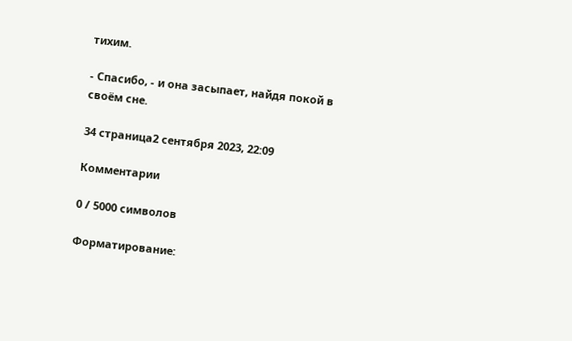тихим.

- Спасибо, - и она засыпает, найдя покой в своём сне.

34 страница2 сентября 2023, 22:09

Комментарии

0 / 5000 символов

Форматирование: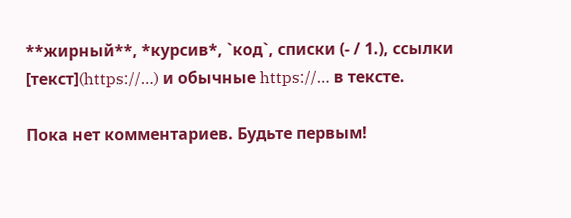**жирный**, *курсив*, `код`, списки (- / 1.), ссылки [текст](https://…) и обычные https://… в тексте.

Пока нет комментариев. Будьте первым!